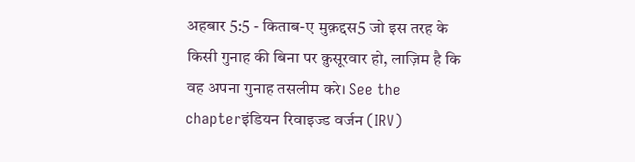अहबार 5:5 - किताब-ए मुक़द्दस5 जो इस तरह के किसी गुनाह की बिना पर क़ुसूरवार हो, लाज़िम है कि वह अपना गुनाह तसलीम करे। See the chapterइंडियन रिवाइज्ड वर्जन (IRV)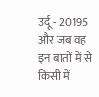उर्दू - 20195 और जब वह इन बातों में से किसी में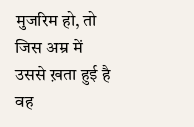मुजरिम हो, तो जिस अम्र में उससे ख़ता हुई है वह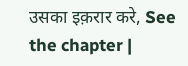उसका इक़रार करे, See the chapter |